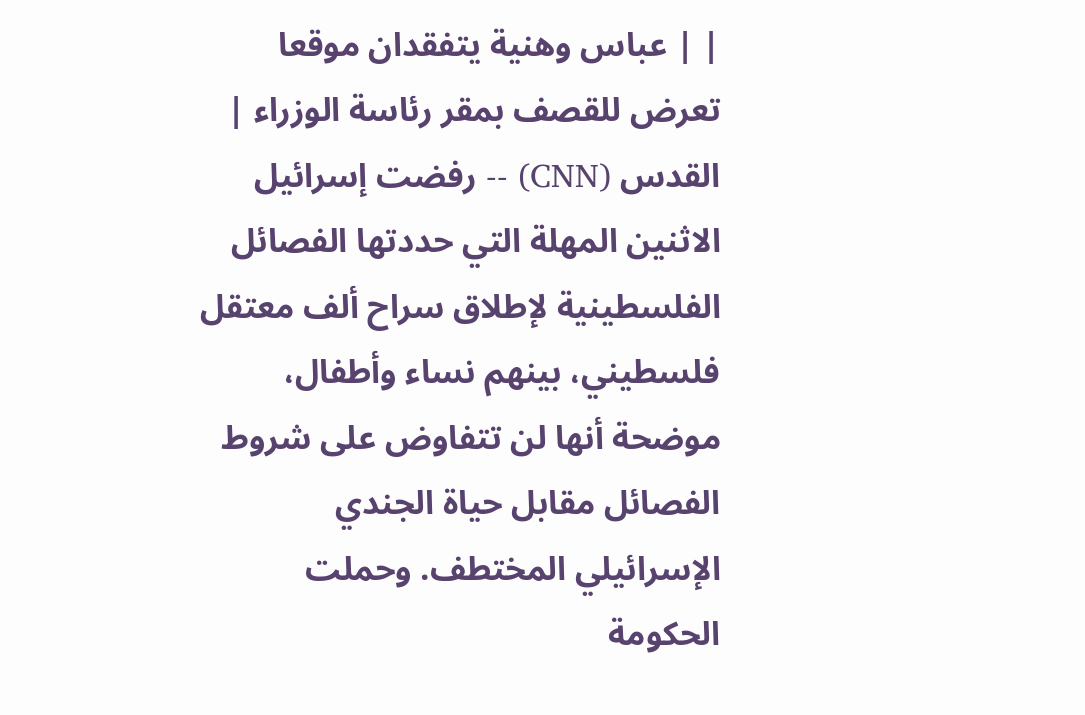| | عباس وهنية يتفقدان موقعا تعرض للقصف بمقر رئاسة الوزراء |
القدس (CNN) -- رفضت إسرائيل الاثنين المهلة التي حددتها الفصائل الفلسطينية لإطلاق سراح ألف معتقل فلسطيني، بينهم نساء وأطفال، موضحة أنها لن تتفاوض على شروط الفصائل مقابل حياة الجندي الإسرائيلي المختطف. وحملت الحكومة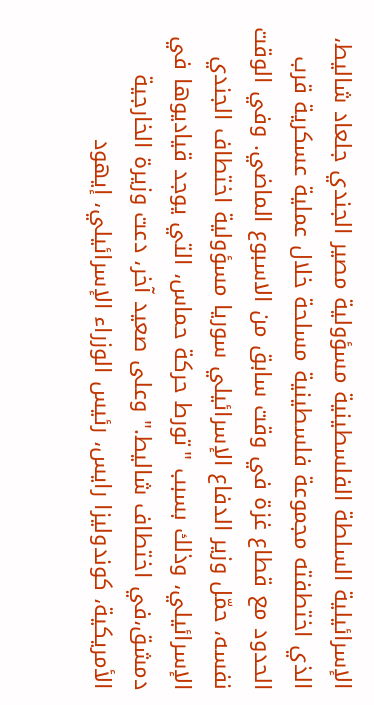الإسرائيلية السلطة الفلسطينية مسؤولية مصير الجندي جلعاد شاليط، الذي اختطفته مجموعة فلسطينية مسلحة خلال عملية عسكرية قرب الحدود مع قطاع غزة في وقت سابق من الاسبوع الماضي. وفي الوقت نفسه، حمّل وزير الدفاع الإسرائيلي سوريا مسؤولية اختطاف الجندي الإسرائيلي، وذلك بسبب "تورط حركة حماس، التي يوجد قياديوها في دمشق،في اختطاف شاليط." وعلى صعيد آخر، دعت وزيرة الخارجية الأمريكية، كوندوليزا رايس، رئيس الوزراء الإسرائيلي، إيهود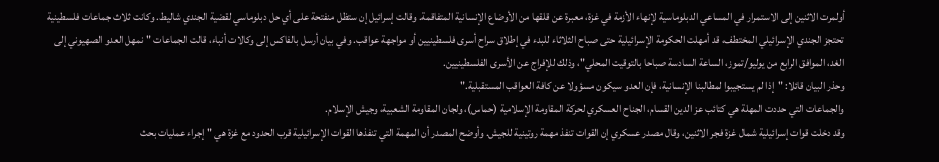أولمرت الاثنين إلى الاستمرار في المساعي الدبلوماسية لإنهاء الأزمة في غزة، معبرة عن قلقها من الأوضاع الإنسانية المتفاقمة. وقالت إسرائيل إن ستظل منفتحة على أي حل دبلوماسي لقضية الجندي شاليط. وكانت ثلاث جماعات فلسطينية تحتجز الجندي الإسرائيلي المختطف، قد أمهلت الحكومة الإسرائيلية حتى صباح الثلاثاء للبدء في إطلاق سراح أسرى فلسطينيين أو مواجهة عواقب. وفي بيان أرسل بالفاكس إلى وكالات أنباء، قالت الجماعات "نمهل العدو الصهيوني إلى الغد، الموافق الرابع من يوليو/تموز، الساعة السادسة صباحا بالتوقيت المحلي"، وذلك للإفراج عن الأسرى الفلسطينيين.
وحذر البيان قائلا: "إذا لم يستجيبوا لمطالبنا الإنسانية، فإن العدو سيكون مسؤولا عن كافة العواقب المستقبلية."
والجماعات التي حددت المهلة هي كتائب عز الدين القسام، الجناح العسكري لحركة المقاومة الإسلامية (حماس)، ولجان المقاومة الشعبية، وجيش الإسلام.
وقد دخلت قوات إسرائيلية شمال غزة فجر الاثنين، وقال مصدر عسكري إن القوات تنفذ مهمة روتينية للجيش. وأوضح المصدر أن المهمة التي تنفذها القوات الإسرائيلية قرب الحدود مع غزة هي "إجراء عمليات بحث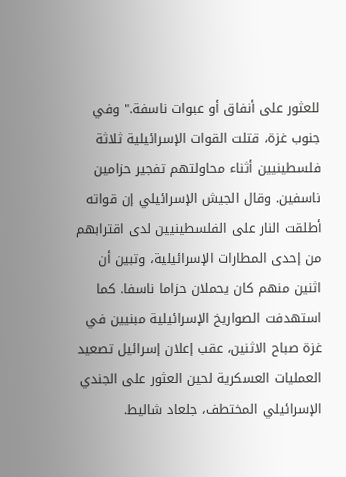للعثور على أنفاق أو عبوات ناسفة." وفي جنوب غزة، قتلت القوات الإسرائيلية ثلاثة فلسطينيين أثناء محاولتهم تفجير حزامين ناسفين. وقال الجيش الإسرائيلي إن قواته أطلقت النار على الفلسطينيين لدى اقترابهم من إحدى المطارات الإسرائيلية، وتبين أن اثنين منهم كان يحملان حزاما ناسفا. كما استهدفت الصواريخ الإسرائيلية مبنيين في غزة صباح الاثنين، عقب إعلان إسرائيل تصعيد العمليات العسكرية لحين العثور على الجندي الإسرائيلي المختطف، جلعاد شاليط.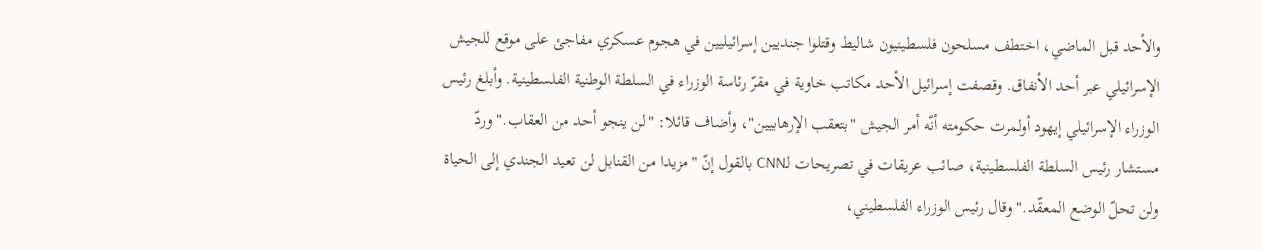والأحد قبل الماضي، اختطف مسلحون فلسطينيون شاليط وقتلوا جنديين إسرائيليين في هجوم عسكري مفاجئ على موقع للجيش الإسرائيلي عبر أحد الأنفاق. وقصفت إسرائيل الأحد مكاتب خاوية في مقرّ رئاسة الوزراء في السلطة الوطنية الفلسطينية. وأبلغ رئيس الوزراء الإسرائيلي إيهود أولمرت حكومته أنّه أمر الجيش "بتعقب الإرهابيين"، وأضاف قائلا: "لن ينجو أحد من العقاب." وردّ مستشار رئيس السلطة الفلسطينية، صائب عريقات في تصريحات لـCNN بالقول إنّ "مزيدا من القنابل لن تعيد الجندي إلى الحياة ولن تحلّ الوضع المعقّد." وقال رئيس الوزراء الفلسطيني،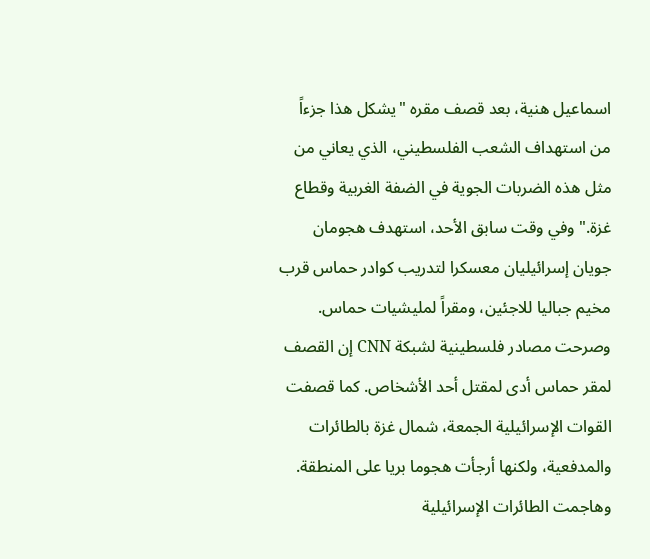اسماعيل هنية، بعد قصف مقره "يشكل هذا جزءاً من استهداف الشعب الفلسطيني، الذي يعاني من مثل هذه الضربات الجوية في الضفة الغربية وقطاع غزة." وفي وقت سابق الأحد، استهدف هجومان جويان إسرائيليان معسكرا لتدريب كوادر حماس قرب مخيم جباليا للاجئين، ومقراً لمليشيات حماس. وصرحت مصادر فلسطينية لشبكة CNN إن القصف لمقر حماس أدى لمقتل أحد الأشخاص. كما قصفت القوات الإسرائيلية الجمعة، شمال غزة بالطائرات والمدفعية، ولكنها أرجأت هجوما بريا على المنطقة. وهاجمت الطائرات الإسرائيلية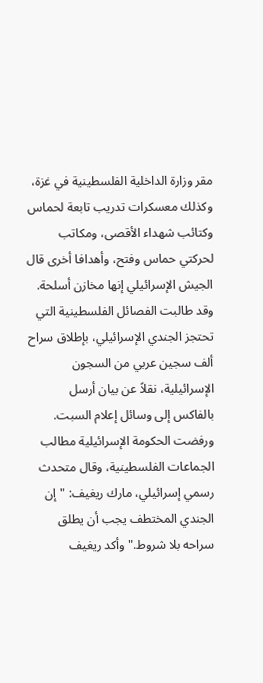مقر وزارة الداخلية الفلسطينية في غزة، وكذلك معسكرات تدريب تابعة لحماس وكتائب شهداء الأقصى، ومكاتب لحركتي حماس وفتح، وأهدافا أخرى قال الجيش الإسرائيلي إنها مخازن أسلحة. وقد طالبت الفصائل الفلسطينية التي تحتجز الجندي الإسرائيلي، بإطلاق سراح ألف سجين عربي من السجون الإسرائيلية، نقلاً عن بيان أرسل بالفاكس إلى وسائل إعلام السبت. ورفضت الحكومة الإسرائيلية مطالب الجماعات الفلسطينية، وقال متحدث رسمي إسرائيلي، مارك ريغيف: "إن الجندي المختطف يجب أن يطلق سراحه بلا شروط." وأكد ريغيف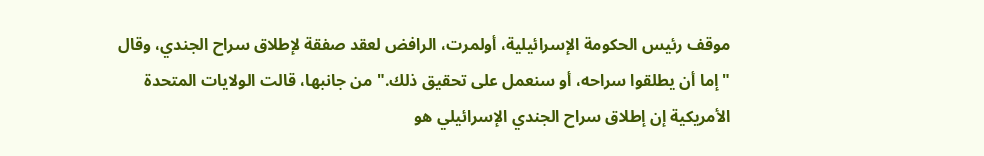موقف رئيس الحكومة الإسرائيلية، أولمرت، الرافض لعقد صفقة لإطلاق سراح الجندي، وقال "إما أن يطلقوا سراحه، أو سنعمل على تحقيق ذلك." من جانبها، قالت الولايات المتحدة الأمريكية إن إطلاق سراح الجندي الإسرائيلي هو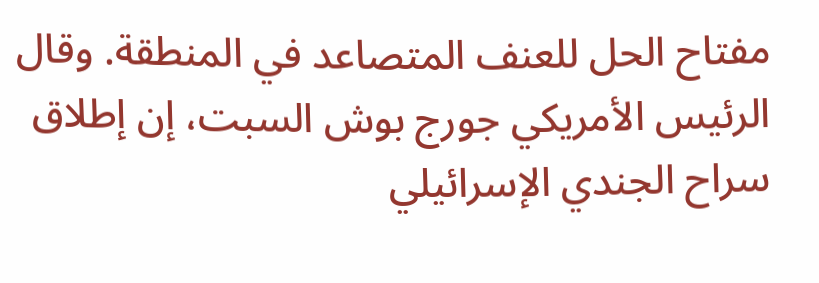مفتاح الحل للعنف المتصاعد في المنطقة. وقال الرئيس الأمريكي جورج بوش السبت، إن إطلاق سراح الجندي الإسرائيلي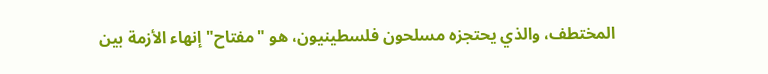المختطف، والذي يحتجزه مسلحون فلسطينيون، هو "مفتاح" إنهاء الأزمة بين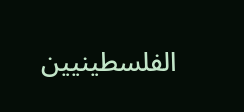الفلسطينيين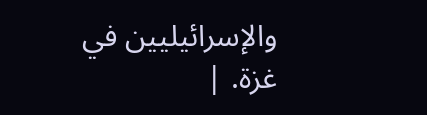والإسرائيليين في غزة. |